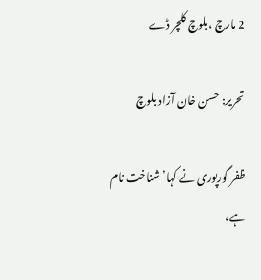2 مارچ ،بلوچ کلچر ڈے

تحریر: حسن خان آزاد بلوچ

ظفر گورپوری نے کہا’ شناخت نام ہے،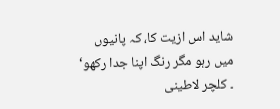شاید اس ازیت کا، کہ پانیوں میں رہو مگر رنگ اپنا جدا رکھو‘ ۔ کلچر لاطینی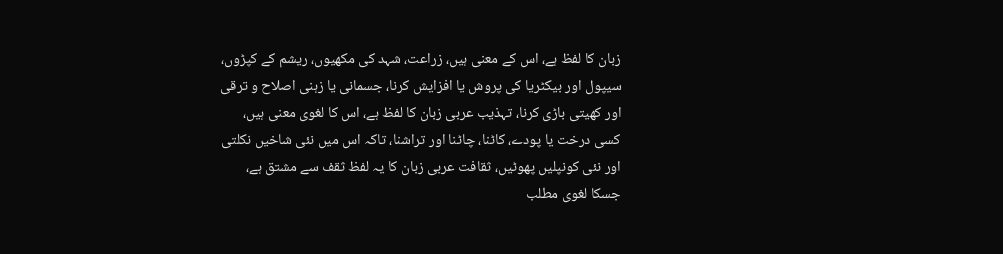زبان کا لفظ ہے، اس کے معنی ہیں، زراعت، شہد کی مکھیوں، ریشم کے کپڑوں، سیپول اور بیکٹریا کی پروش یا افزایش کرنا، جسمانی یا زہنی اصلاح و ترقی اور کھیتی باڑی کرنا، تہذیب عربی زبان کا لفظ ہے، اس کا لغوی معنی ہیں، کسی درخت یا پودے، کاٹنا، چاٹنا اور تراشنا، تاکہ اس میں نئی شاخیں نکلتی اور نئی کونپلیں پھوٹیں، ثقافت عربی زبان کا یہ لفظ ثقف سے مشتق ہے، جسکا لغوی مطلب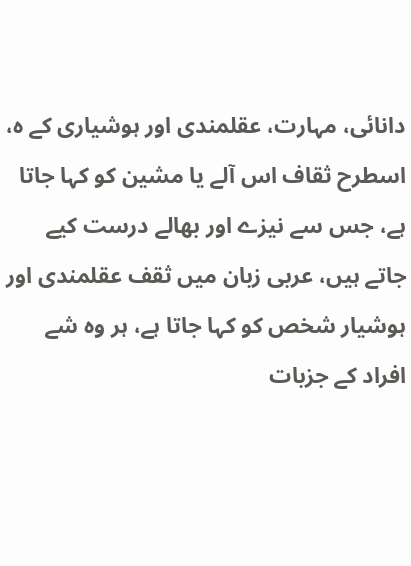دانائی، مہارت، عقلمندی اور ہوشیاری کے ہ، اسطرح ثقاف اس آلے یا مشین کو کہا جاتا ہے، جس سے نیزے اور بھالے درست کیے جاتے ہیں، عربی زبان میں ثقف عقلمندی اور ہوشیار شخص کو کہا جاتا ہے، ہر وہ شے افراد کے جزبات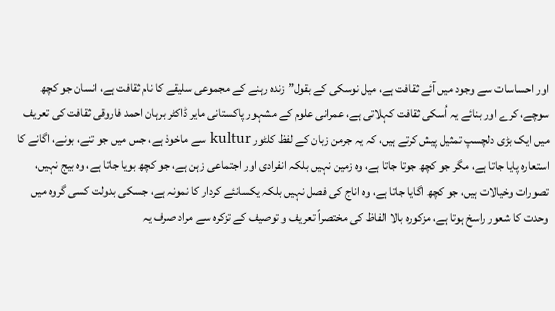اور احساسات سے وجود میں آئے ثقافت ہے، میل نوسکی کے بقول”زندہ رہنے کے مجموعی سلیقے کا نام ثقافت ہے، انسان جو کچھ سوچے، کرے اور بنائے یہ اُسکی ثقافت کہلاتی ہے، عمرانی علوم کے مشہور پاکستانی مایر ڈاکٹر برہان احمد فاروقی ثقافت کی تعریف میں ایک بڑی دلچسپ تمثیل پیش کرتے ہیں، کہ یہ جرمن زبان کے لفظ کلٹور kultur سے ماخوذ ہے، جس میں جو تنے، بونے، اگانے کا استعارہ پایا جاتا ہے، مگر جو کچھ جوتا جاتا ہے، وہ زمین نہیں بلکہ انفرادی اور اجتماعی زہن ہے، جو کچھ بویا جاتا ہے، وہ بیج نہیں، تصورات وخیالات ہیں، جو کچھ اگایا جاتا ہے، وہ اناج کی فصل نہیں بلکہ یکسانئے کردار کا نمونہ ہے، جسکی بدولت کسی گروہ میں وحدت کا شعور راسخ ہوتا ہے، مزکورہ بالا الفاظ کی مختصراً تعریف و توصیف کے تزکرہ سے مراد صرف یہ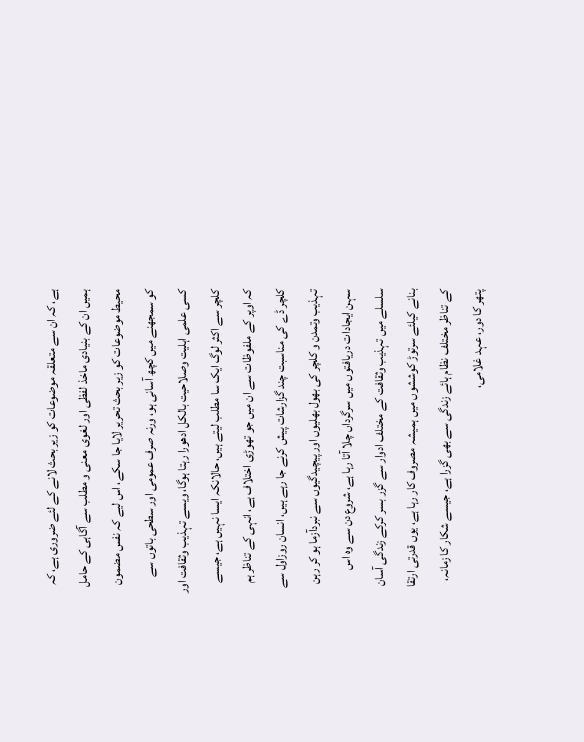ہے، کہ ان سے متعلقہ موضوعات کو زیر بحث لانے کے لئے ضروری ہے، کہ ہمیں ان کے بنیادی ماخذ لفظی اور لغوی معنی و مطلب سے آگاہی کے حامل محیط موضوعات کو زیر بحث تحریر لایا جا سکے، اس لیے کہ نفس مضمون کو سمجھنے میں کچھ آسانی ہو، ورنہ صرف عمومی اور سطحی باتوں سے کسی علمی اہلیت وصلاحیت بالکل ادھورا رہتا ہوگا، ویسے تہذیب وثقافت اور کلچر سے اکثر لوگ ایک سا مطلب لیتے ہیں، حالانکہ ایسا نہیں ہے، جیسے کہ اوپر کے ملفوظات سے ان میں جو تھوڑی اختلاف ہے، انہی کے تناظر ہم کلچر ڈے کی مناسبت چند گزارشات پیش کرنے جا رہے ہیں، انسان روزاول سے تہذیب وتمدن و کلچر کی بھول بھلیوں اور پیچیدگیوں سے نبردآزما ہو کر رہن سہن ایجادات دریافتوں میں سرگرداں چلا آتا رہا ہے، شروع دن سے وہ اس سلسلے میں تہذیب وثقافت کے مختلف ادوار سے گزر بسر کرکے زندگی آسان بنانے کیلئے سرتوڑ کوششوں میں ہمیشہ مصروف کار رہا ہے، یوں قدرتی ارتقا کے تناظر مختلف نظام ہائے زندگی سے بھی گزرا ہے، جیسے شکار کا زمانہ، پتھر کا دور، عہد غلامی،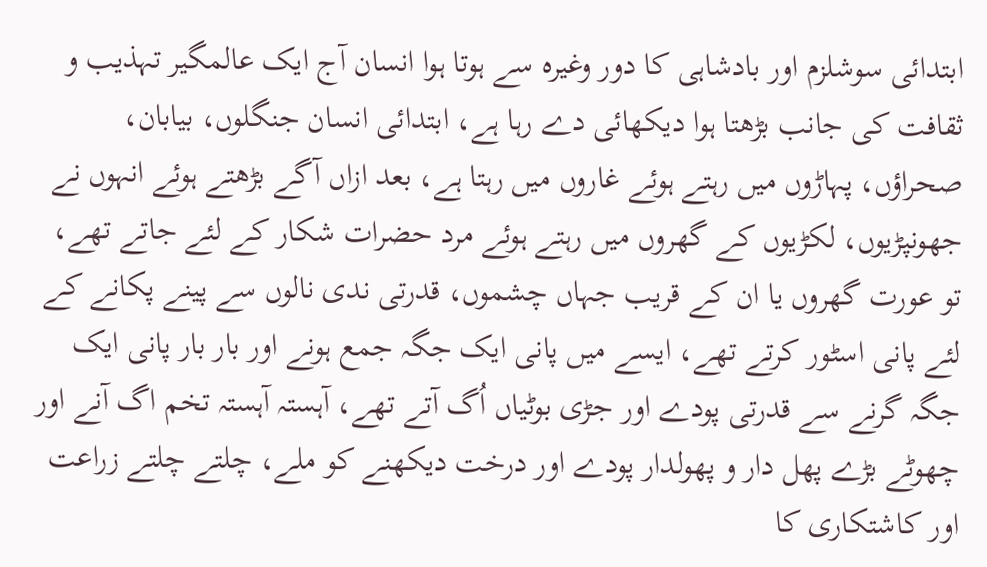ابتدائی سوشلزم اور بادشاہی کا دور وغیرہ سے ہوتا ہوا انسان آج ایک عالمگیر تہذیب و ثقافت کی جانب بڑھتا ہوا دیکھائی دے رہا ہے، ابتدائی انسان جنگلوں، بیابان، صحراؤں، پہاڑوں میں رہتے ہوئے غاروں میں رہتا ہے، بعد ازاں آگے بڑھتے ہوئے انہوں نے جھونپڑیوں، لکڑیوں کے گھروں میں رہتے ہوئے مرد حضرات شکار کے لئے جاتے تھے، تو عورت گھروں یا ان کے قریب جہاں چشموں، قدرتی ندی نالوں سے پینے پکانے کے لئے پانی اسٹور کرتے تھے، ایسے میں پانی ایک جگہ جمع ہونے اور بار بار پانی ایک جگہ گرنے سے قدرتی پودے اور جڑی بوٹیاں اُگ آتے تھے، آہستہ آہستہ تخم اگ آنے اور چھوٹے بڑے پھل دار و پھولدار پودے اور درخت دیکھنے کو ملے، چلتے چلتے زراعت اور کاشتکاری کا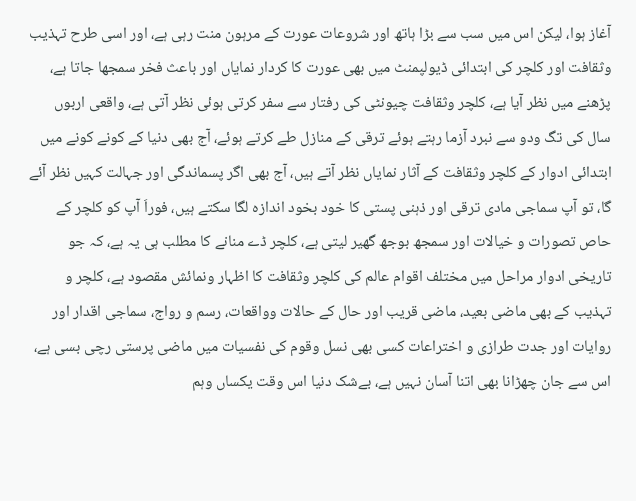آغاز ہوا، لیکن اس میں سب سے بڑا ہاتھ اور شروعات عورت کے مرہون منت رہی ہے، اور اسی طرح تہذیب وثقافت اور کلچر کی ابتدائی ڈیولپمنٹ میں بھی عورت کا کردار نمایاں اور باعث فخر سمجھا جاتا ہے، پڑھنے میں نظر آیا ہے، کلچر وثقافت چیونٹی کی رفتار سے سفر کرتی ہوئی نظر آتی ہے، واقعی اربوں سال کی تگ ودو سے نبرد آزما رہتے ہوئے ترقی کے منازل طے کرتے ہوئے، آج بھی دنیا کے کونے کونے میں ابتدائی ادوار کے کلچر وثقافت کے آثار نمایاں نظر آتے ہیں، آج بھی اگر پسماندگی اور جہالت کہیں نظر آئے گا، تو آپ سماجی مادی ترقی اور ذہنی پستی کا خود بخود اندازہ لگا سکتے ہیں، فوراَ آپ کو کلچر کے حاص تصورات و خیالات اور سمجھ بوجھ گھیر لیتی ہے، کلچر ڈے منانے کا مطلب ہی یہ ہے، کہ جو تاریخی ادوار مراحل میں مختلف اقوام عالم کی کلچر وثقافت کا اظہار ونمائش مقصود ہے، کلچر و تہذیب کے بھی ماضی بعید، ماضی قریب اور حال کے حالات وواقعات، رسم و رواج، سماجی اقدار اور روایات اور جدت طرازی و اختراعات کسی بھی نسل وقوم کی نفسیات میں ماضی پرستی رچی بسی ہے، اس سے جان چھڑانا بھی اتنا آسان نہیں ہے، بےشک دنیا اس وقت یکساں وہم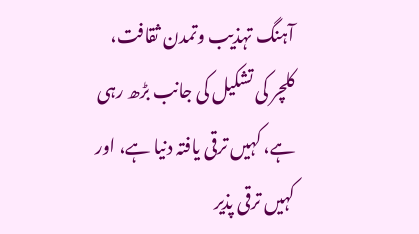آہنگ تہذیب وتمدن ثقافت، کلچر کی تشکیل کی جانب بڑھ رہی ہے، کہیں ترقی یافتہ دنیا ہے، اور کہیں ترقی پذیر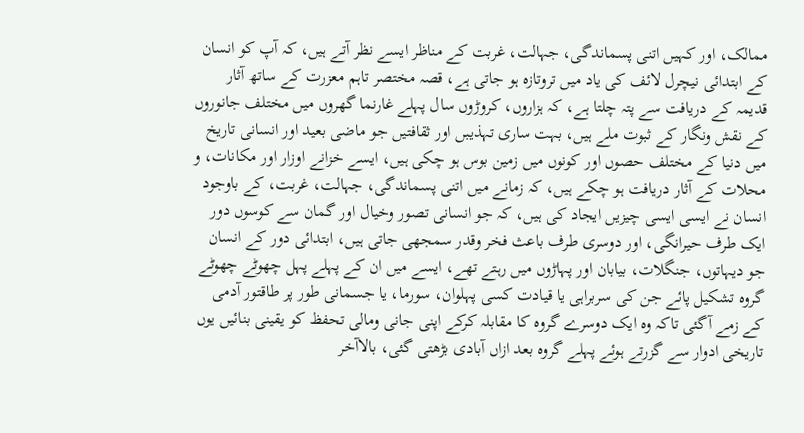ممالک، اور کہیں اتنی پسماندگی، جہالت، غربت کے مناظر ایسے نظر آتے ہیں، کہ آپ کو انسان کے ابتدائی نیچرل لائف کی یاد میں تروتازہ ہو جاتی ہے، قصہ مختصر تاہم معزرت کے ساتھ آثار قدیمہ کے دریافت سے پتہ چلتا ہے، کہ ہزاروں، کروڑوں سال پہلے غارنما گھروں میں مختلف جانوروں کے نقش ونگار کے ثبوت ملے ہیں، بہت ساری تہذیبں اور ثقافتیں جو ماضی بعید اور انسانی تاریخ میں دنیا کے مختلف حصوں اور کونوں میں زمین بوس ہو چکی ہیں، ایسے خزانے اوزار اور مکانات، و محلات کے آثار دریافت ہو چکے ہیں، کہ زمانے میں اتنی پسماندگی، جہالت، غربت، کے باوجود انسان نے ایسی ایسی چیزیں ایجاد کی ہیں، کہ جو انسانی تصور وخیال اور گمان سے کوسوں دور ایک طرف حیرانگی، اور دوسری طرف باعث فخر وقدر سمجھی جاتی ہیں، ابتدائی دور کے انسان جو دیہاتوں، جنگلات، بیابان اور پہاڑوں میں رہتے تھے، ایسے میں ان کے پہلے پہل چھوٹے چھوٹے گروہ تشکیل پائے جن کی سربراہی یا قیادت کسی پہلوان، سورما، یا جسمانی طور پر طاقتور آدمی کے زمے آگئی تاکہ وہ ایک دوسرے گروہ کا مقابلہ کرکے اپنی جانی ومالی تحفظ کو یقینی بنائیں یوں تاریخی ادوار سے گزرتے ہوئے پہلے گروہ بعد ازاں آبادی بڑھتی گئی، بالاآخر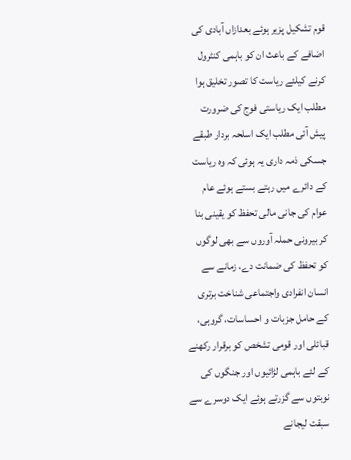قوم تشکیل پزیر ہوئے بعدازاں آبادی کی اضافے کے باعث ان کو باہمی کنٹرول کرنے کیلئے ریاست کا تصور تخلیق ہوا مطلب ایک ریاستی فوج کی ضرورت پیش آئی مطلب ایک اسلحہ بردار طبقے جسکی ذمہ داری یہ ہوئی کہ وہ ریاست کے دائرے میں رہتے بستے ہوئے عام عوام کی جانی مالی تحفظ کو یقینی بنا کر بیرونی حملہ آوروں سے بھی لوگوں کو تحفظ کی ضمانت دے، زمانے سے انسان انفرادی واجتماعی شناخت برتری کے حامل جزبات و احساسات، گروہی، قبائلی اور قومی تشخص کو برقرار رکھنے کے لئے باہمی لڑائیوں اور جنگوں کی نوبتوں سے گزرتے ہوئے ایک دوسرے سے سبقت لیجانے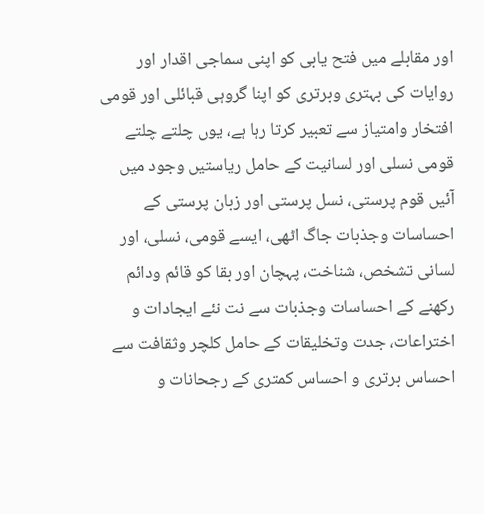اور مقابلے میں فتح یابی کو اپنی سماجی اقدار اور روایات کی بہتری وبرتری کو اپنا گروہی قبائلی اور قومی افتخار وامتیاز سے تعبیر کرتا رہا ہے، یوں چلتے چلتے قومی نسلی اور لسانیت کے حامل ریاستیں وجود میں آئیں قوم پرستی، نسل پرستی اور زبان پرستی کے احساسات وجذبات جاگ اٹھی، ایسے قومی، نسلی، اور لسانی تشخص، شناخت، پہچان اور بقا کو قائم ودائم رکھنے کے احساسات وجذبات سے نت نئے ایجادات و اختراعات، جدت وتخلیقات کے حامل کلچر وثقافت سے احساس برتری و احساس کمتری کے رجحانات و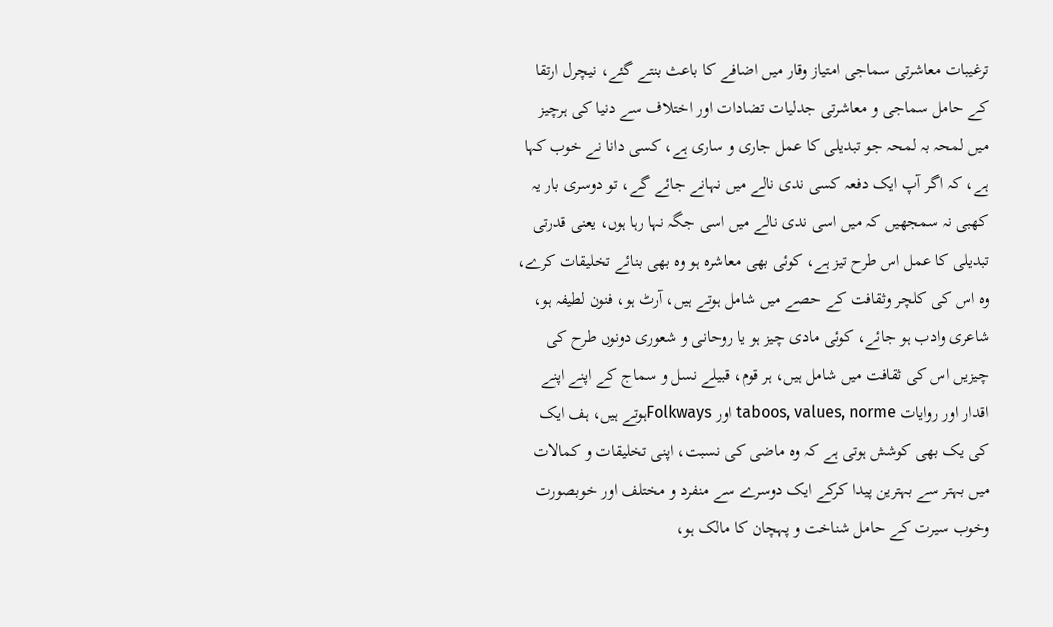ترغیبات معاشرتی سماجی امتیاز وقار میں اضافے کا باعث بنتے گئے، نیچرل ارتقا کے حامل سماجی و معاشرتی جدلیات تضادات اور اختلاف سے دنیا کی ہرچیز میں لمحہ بہ لمحہ جو تبدیلی کا عمل جاری و ساری ہے، کسی دانا نے خوب کہا ہے، کہ اگر آپ ایک دفعہ کسی ندی نالے میں نہانے جائے گے، تو دوسری بار یہ کھبی نہ سمجھیں کہ میں اسی ندی نالے میں اسی جگہ نہا رہا ہوں، یعنی قدرتی تبدیلی کا عمل اس طرح تیز ہے، کوئی بھی معاشرہ ہو وہ بھی بنائے تخلیقات کرے، وہ اس کی کلچر وثقافت کے حصے میں شامل ہوتے ہیں، آرٹ ہو، فنون لطیفہ ہو، شاعری وادب ہو جائے، کوئی مادی چیز ہو یا روحانی و شعوری دونوں طرح کی چیزیں اس کی ثقافت میں شامل ہیں، ہر قوم، قبیلے نسل و سماج کے اپنے اپنے اقدار اور روایات taboos, values, norme اور Folkwaysہوتے ہیں، ہف ایک کی یک بھی کوشش ہوتی ہے کہ وہ ماضی کی نسبت، اپنی تخلیقات و کمالات میں بہتر سے بہترین پیدا کرکے ایک دوسرے سے منفرد و مختلف اور خوبصورت وخوب سیرت کے حامل شناخت و پہچان کا مالک ہو،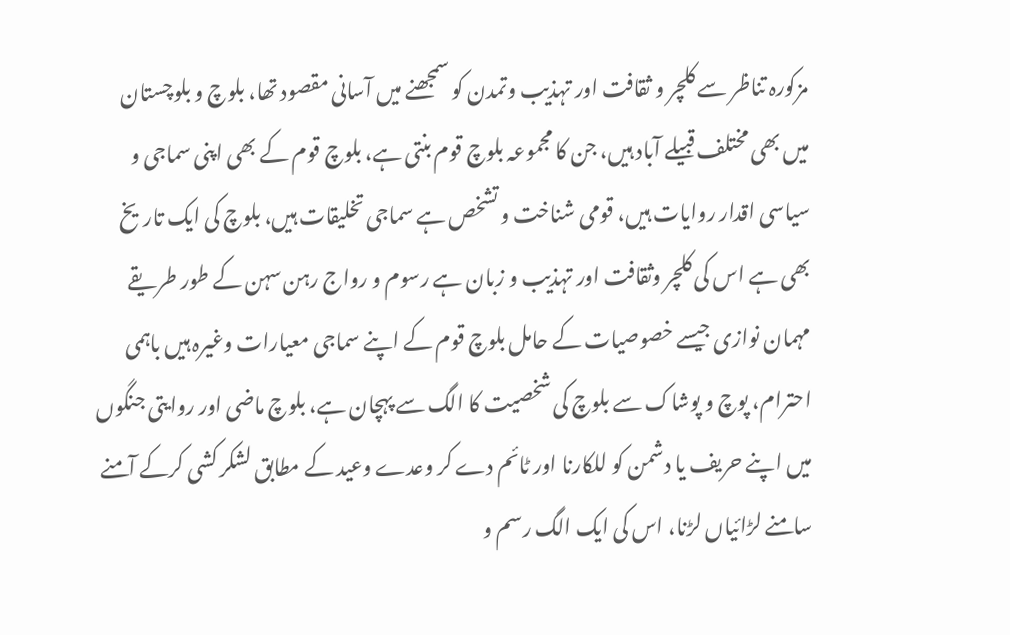مزکورہ تناظر سے کلچر و ثقافت اور تہذیب وتمدن کو سمجھنے میں آسانی مقصود تھا، بلوچ و بلوچستان میں بھی مختلف قبیلے آباد ہیں، جن کا مجموعہ بلوچ قوم بنتی ہے، بلوچ قوم کے بھی اپنی سماجی و سیاسی اقدار روایات ہیں، قومی شناخت و تشخص ہے سماجی تخلیقات ہیں، بلوچ کی ایک تاریخ بھی ہے اس کی کلچر وثقافت اور تہذیب و زبان ہے رسوم و رواج رہن سہن کے طور طریقے مہمان نوازی جیسے خصوصیات کے حامل بلوچ قوم کے اپنے سماجی معیارات وغیرہ ہیں باہمی احترام، پوچ و پوشاک سے بلوچ کی شخصیت کا الگ سے پہچان ہے، بلوچ ماضی اور روایتی جنگوں میں اپنے حریف یا دشمن کو للکارنا اور ٹائم دے کر وعدے وعید کے مطابق لشکر کشی کرکے آمنے سامنے لڑائیاں لڑنا، اس کی ایک الگ رسم و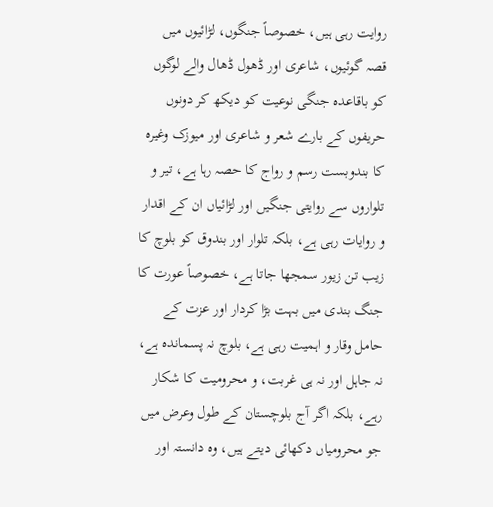روایت رہی ہیں، خصوصاً جنگوں، لڑائیوں میں قصہ گوئیوں، شاعری اور ڈھول ڈھال والے لوگوں کو باقاعدہ جنگی نوعیت کو دیکھ کر دونوں حریفوں کے بارے شعر و شاعری اور میوزک وغیرہ کا بندوبست رسم و رواج کا حصہ رہا ہے، تیر و تلواروں سے روایتی جنگیں اور لڑائیاں ان کے اقدار و روایات رہی ہے، بلکہ تلوار اور بندوق کو بلوچ کا زیب تن زیور سمجھا جاتا ہے، خصوصاً عورت کا جنگ بندی میں بہت بڑا کردار اور عزت کے حامل وقار و اہمیت رہی ہے، بلوچ نہ پسماندہ ہے، نہ جاہل اور نہ ہی غربت، و محرومیت کا شکار رہے، بلکہ اگر آج بلوچستان کے طول وعرض میں جو محرومیاں دکھائی دیتے ہیں، وہ دانستہ اور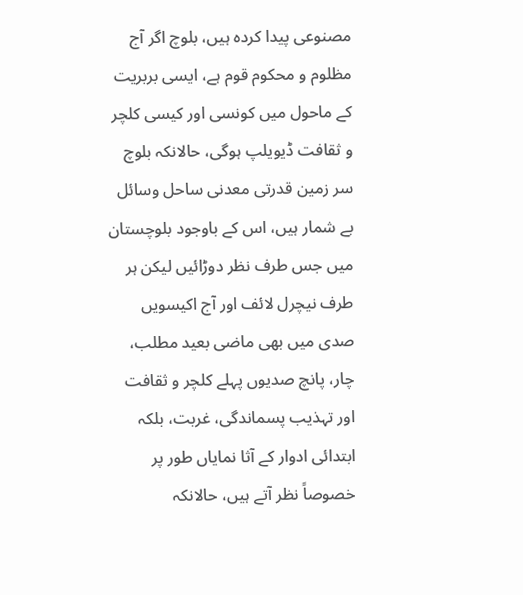مصنوعی پیدا کردہ ہیں، بلوچ اگر آج مظلوم و محکوم قوم ہے، ایسی بربریت کے ماحول میں کونسی اور کیسی کلچر و ثقافت ڈیویلپ ہوگی، حالانکہ بلوچ سر زمین قدرتی معدنی ساحل وسائل بے شمار ہیں، اس کے باوجود بلوچستان میں جس طرف نظر دوڑائیں لیکن ہر طرف نیچرل لائف اور آج اکیسویں صدی میں بھی ماضی بعید مطلب، چار، پانچ صدیوں پہلے کلچر و ثقافت اور تہذیب پسماندگی، غربت، بلکہ ابتدائی ادوار کے آثا نمایاں طور پر خصوصاً نظر آتے ہیں، حالانکہ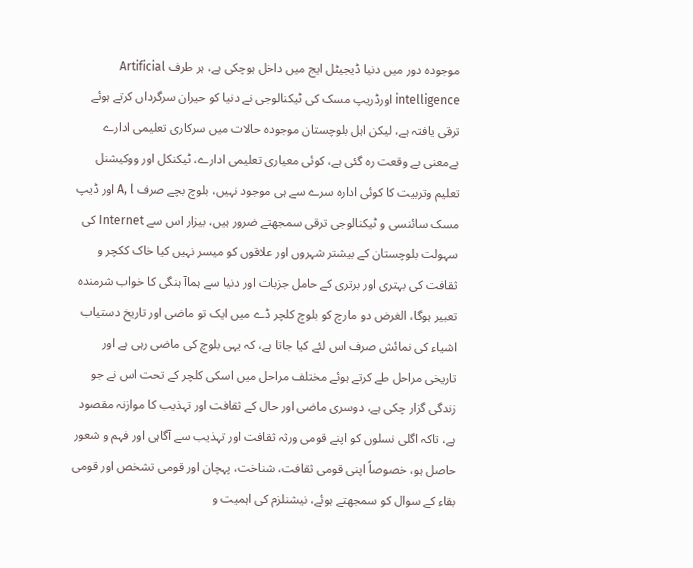موجودہ دور میں دنیا ڈیجیٹل ایج میں داخل ہوچکی ہے، ہر طرف Artificial intelligence اورڈریپ مسک کی ٹیکنالوجی نے دنیا کو حیران سرگرداں کرتے ہوئے ترقی یافتہ ہے، لیکن اہل بلوچستان موجودہ حالات میں سرکاری تعلیمی ادارے بےمعنی بے وقعت رہ گئی ہے، کوئی معیاری تعلیمی ادارے، ٹیکنکل اور ووکیشنل تعلیم وتربیت کا کوئی ادارہ سرے سے ہی موجود نہیں، بلوچ بچے صرف A, l اور ڈیپ مسک سائنسی و ٹیکنالوجی ترقی سمجھتے ضرور ہیں، بیزار اس سے Internet کی سہولت بلوچستان کے بیشتر شہروں اور علاقوں کو میسر نہیں کیا خاک ککچر و ثقافت کی بہتری اور برتری کے حامل جزبات اور دنیا سے ہماآ ہنگی کا خواب شرمندہ تعبیر ہوگا، الغرض دو مارچ کو بلوچ کلچر ڈے میں ایک تو ماضی اور تاریخ دستیاب اشیاء کی نمائش صرف اس لئے کیا جاتا ہے، کہ یہی بلوچ کی ماضی رہی ہے اور تاریخی مراحل طے کرتے ہوئے مختلف مراحل میں اسکی کلچر کے تحت اس نے جو زندگی گزار چکی ہے، دوسری ماضی اور حال کے ثقافت اور تہذیب کا موازنہ مقصود ہے، تاکہ اگلی نسلوں کو اپنے قومی ورثہ ثقافت اور تہذیب سے آگاہی اور فہم و شعور حاصل ہو، خصوصاً اپنی قومی ثقافت، شناخت، پہچان اور قومی تشخص اور قومی بقاء کے سوال کو سمجھتے ہوئے، نیشنلزم کی اہمیت و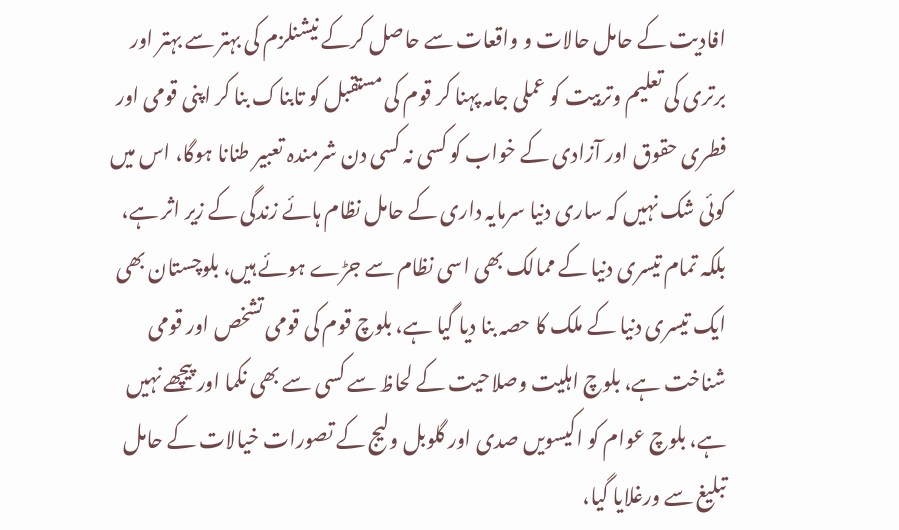افادیت کے حامل حالات و واقعات سے حاصل کرکے نیشنلزم کی بہتر سے بہتر اور برتری کی تعلیم وتربیت کو عملی جامہ پہنا کر قوم کی مستقبل کو تابناک بنا کر اپنی قومی اور فطری حقوق اور آزادی کے خواب کو کسی نہ کسی دن شرمندہ تعبیر طنانا ہوگا، اس میں کوئی شک نہیں کہ ساری دنیا سرمایہ داری کے حامل نظام ہائے زندگی کے زیر اثر ہے، بلکہ تمام تیسری دنیا کے ممالک بھی اسی نظام سے جڑے ہوئے ہیں، بلوچستان بھی ایک تیسری دنیا کے ملک کا حصہ بنا دیا گیا ہے، بلوچ قوم کی قومی تشخص اور قومی شناخت ہے، بلوچ اہلیت وصلاحیت کے لحاظ سے کسی سے بھی نکما اور پیچھے نہیں ہے، بلوچ عوام کو اکیسویں صدی اور گلوبل ولیج کے تصورات خیالات کے حامل تبلیغ سے ورغلایا گیا،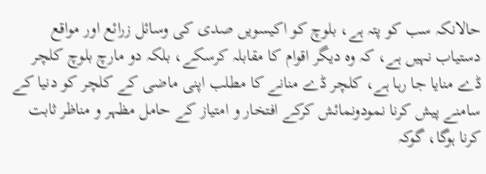حالانکہ سب کو پتہ ہے، بلوچ کو اکیسویں صدی کی وسائل زرائع اور مواقع دستیاب نہیں ہے، کہ وہ دیگر اقوام کا مقابلہ کرسکے، بلکہ دو مارچ بلوچ کلچر ڈے منایا جا رہا ہے، کلچر ڈے منانے کا مطلب اپنی ماضی کے کلچر کو دنیا کے سامنے پیش کرنا نمودونمائش کرکے افتخار و امتیاز کے حامل مظہر و مناظر ثابت کرنا ہوگا، گوکہ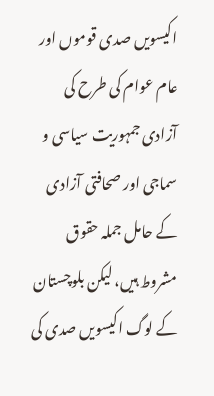اکیسویں صدی قوموں اور عام عوام کی طرح کی آزادی جمہوریت سیاسی و سماجی اور صحافتی آزادی کے حامل جملہ حقوق مشروط ہیں، لیکن بلوچستان کے لوگ اکیسویں صدی کی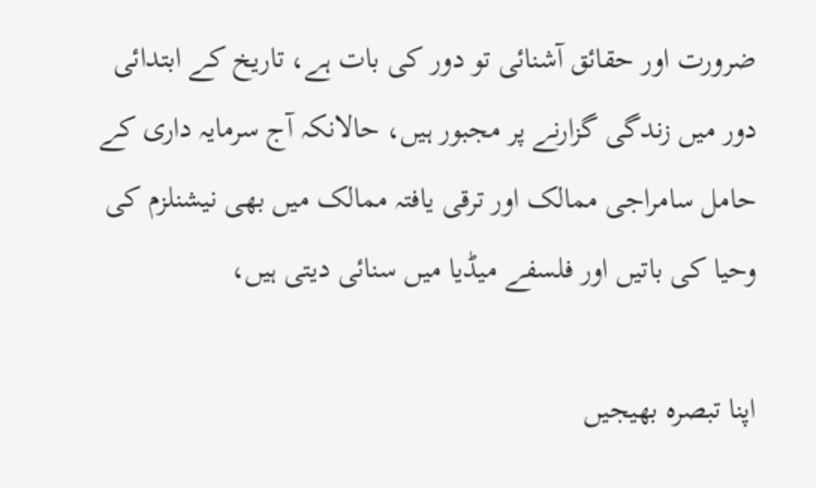ضرورت اور حقائق آشنائی تو دور کی بات ہے، تاریخ کے ابتدائی دور میں زندگی گزارنے پر مجبور ہیں، حالانکہ آج سرمایہ داری کے حامل سامراجی ممالک اور ترقی یافتہ ممالک میں بھی نیشنلزم کی وحیا کی باتیں اور فلسفے میڈیا میں سنائی دیتی ہیں،

اپنا تبصرہ بھیجیں